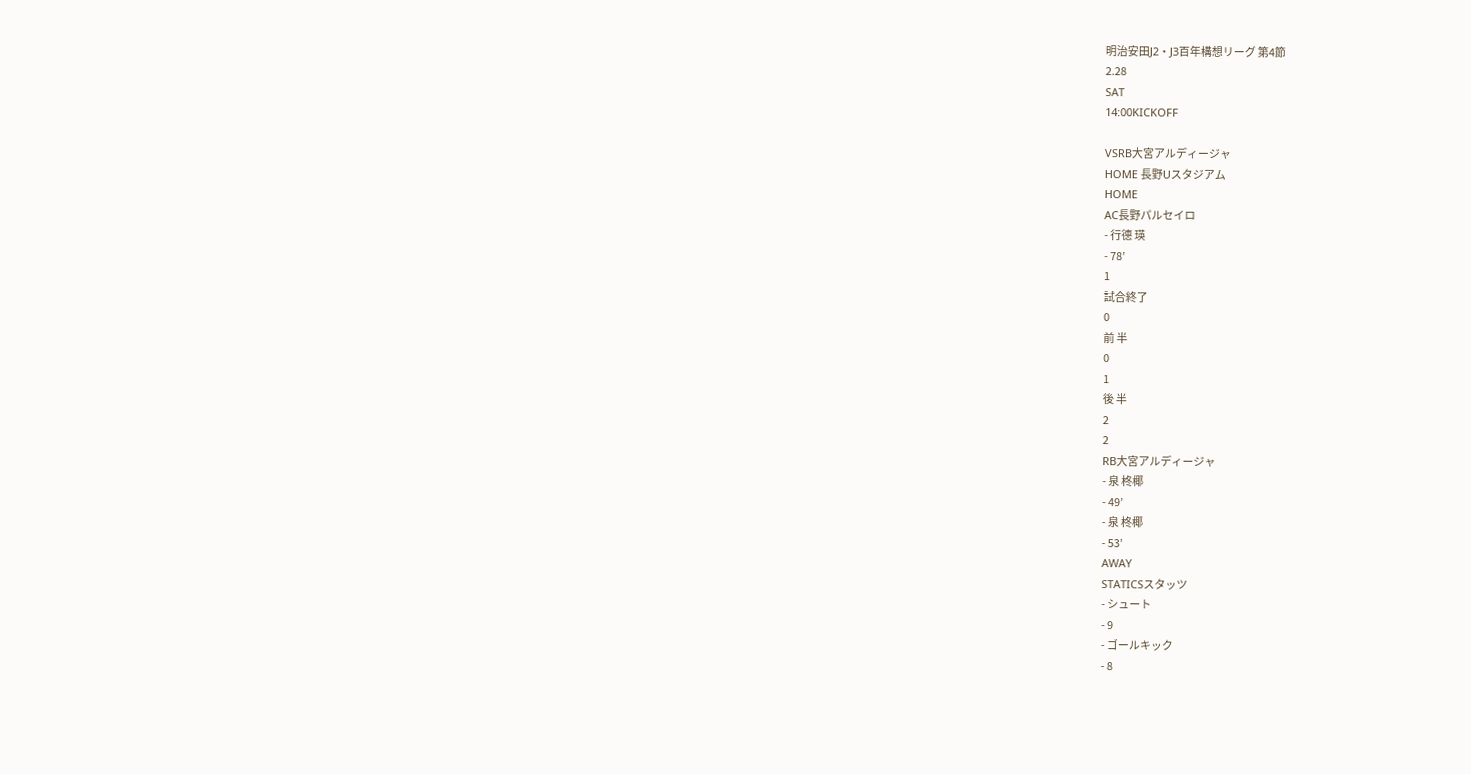明治安田J2・J3百年構想リーグ 第4節
2.28
SAT
14:00KICKOFF

VSRB大宮アルディージャ
HOME 長野Uスタジアム
HOME
AC長野パルセイロ
- 行德 瑛
- 78’
1
試合終了
0
前 半
0
1
後 半
2
2
RB大宮アルディージャ
- 泉 柊椰
- 49’
- 泉 柊椰
- 53’
AWAY
STATICSスタッツ
- シュート
- 9
- ゴールキック
- 8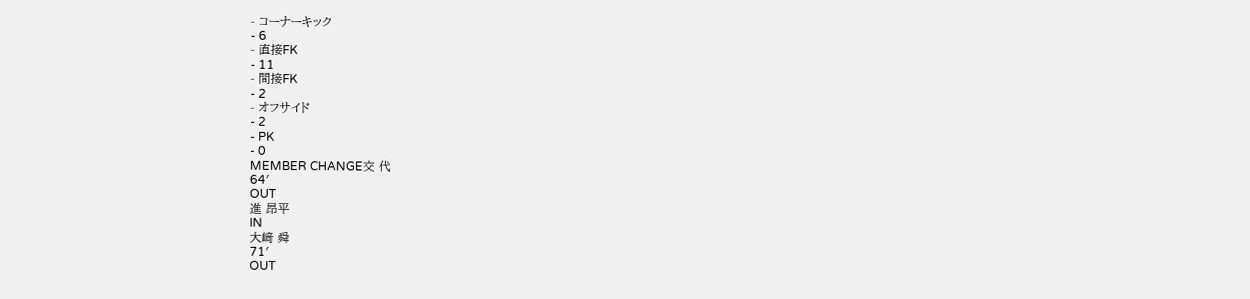- コーナーキック
- 6
- 直接FK
- 11
- 間接FK
- 2
- オフサイド
- 2
- PK
- 0
MEMBER CHANGE交 代
64′
OUT
進 昂平
IN
大﨑 舜
71′
OUT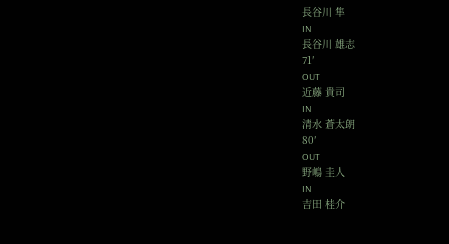長谷川 隼
IN
長谷川 雄志
71′
OUT
近藤 貴司
IN
清水 蒼太朗
80′
OUT
野嶋 圭人
IN
吉田 桂介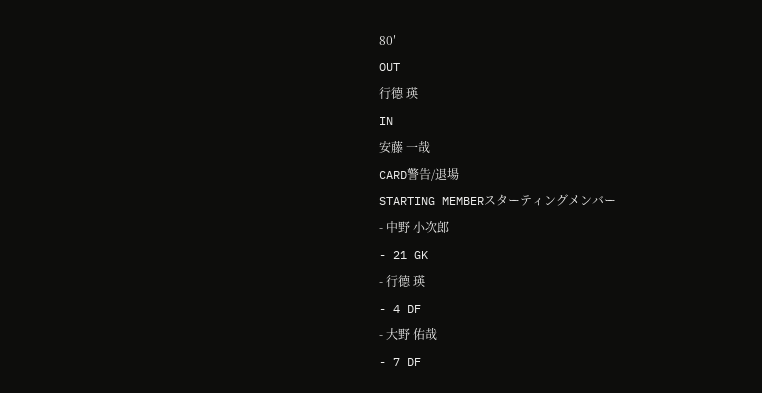80′
OUT
行德 瑛
IN
安藤 一哉
CARD警告/退場
STARTING MEMBERスターティングメンバー
- 中野 小次郎
- 21 GK
- 行德 瑛
- 4 DF
- 大野 佑哉
- 7 DF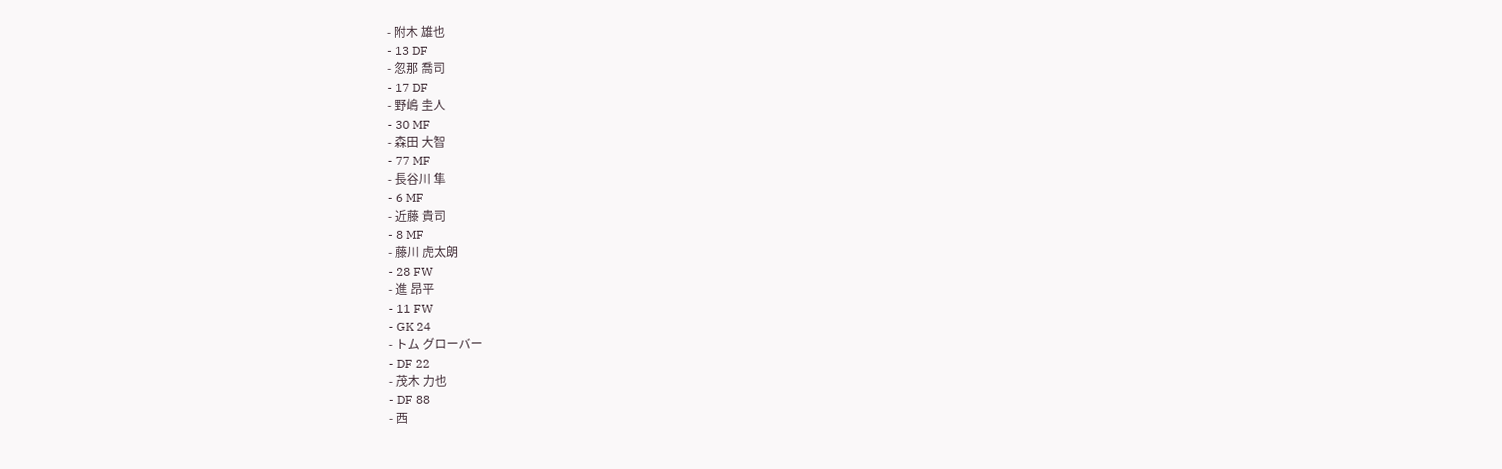- 附木 雄也
- 13 DF
- 忽那 喬司
- 17 DF
- 野嶋 圭人
- 30 MF
- 森田 大智
- 77 MF
- 長谷川 隼
- 6 MF
- 近藤 貴司
- 8 MF
- 藤川 虎太朗
- 28 FW
- 進 昂平
- 11 FW
- GK 24
- トム グローバー
- DF 22
- 茂木 力也
- DF 88
- 西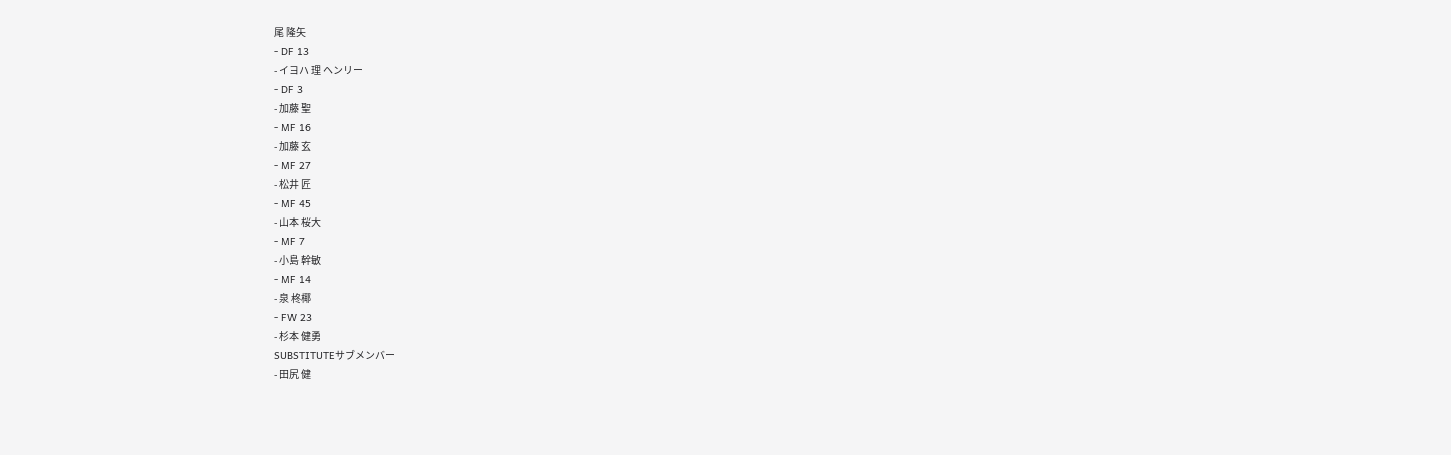尾 隆矢
- DF 13
- イヨハ 理 ヘンリー
- DF 3
- 加藤 聖
- MF 16
- 加藤 玄
- MF 27
- 松井 匠
- MF 45
- 山本 桜大
- MF 7
- 小島 幹敏
- MF 14
- 泉 柊椰
- FW 23
- 杉本 健勇
SUBSTITUTEサブメンバー
- 田尻 健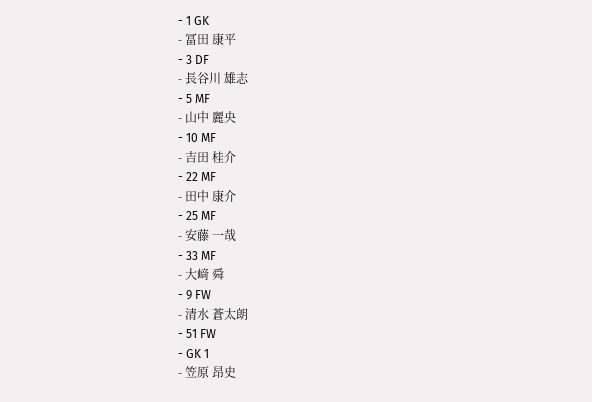- 1 GK
- 冨田 康平
- 3 DF
- 長谷川 雄志
- 5 MF
- 山中 麗央
- 10 MF
- 吉田 桂介
- 22 MF
- 田中 康介
- 25 MF
- 安藤 一哉
- 33 MF
- 大﨑 舜
- 9 FW
- 清水 蒼太朗
- 51 FW
- GK 1
- 笠原 昂史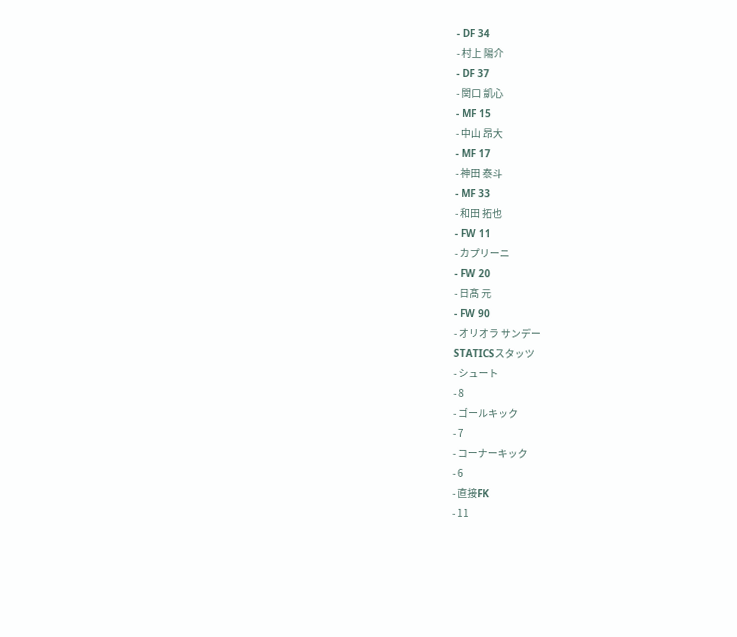- DF 34
- 村上 陽介
- DF 37
- 関口 凱心
- MF 15
- 中山 昂大
- MF 17
- 神田 泰斗
- MF 33
- 和田 拓也
- FW 11
- カプリーニ
- FW 20
- 日髙 元
- FW 90
- オリオラ サンデー
STATICSスタッツ
- シュート
- 8
- ゴールキック
- 7
- コーナーキック
- 6
- 直接FK
- 11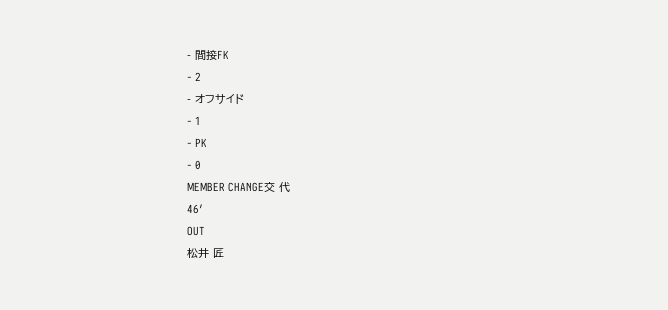- 間接FK
- 2
- オフサイド
- 1
- PK
- 0
MEMBER CHANGE交 代
46′
OUT
松井 匠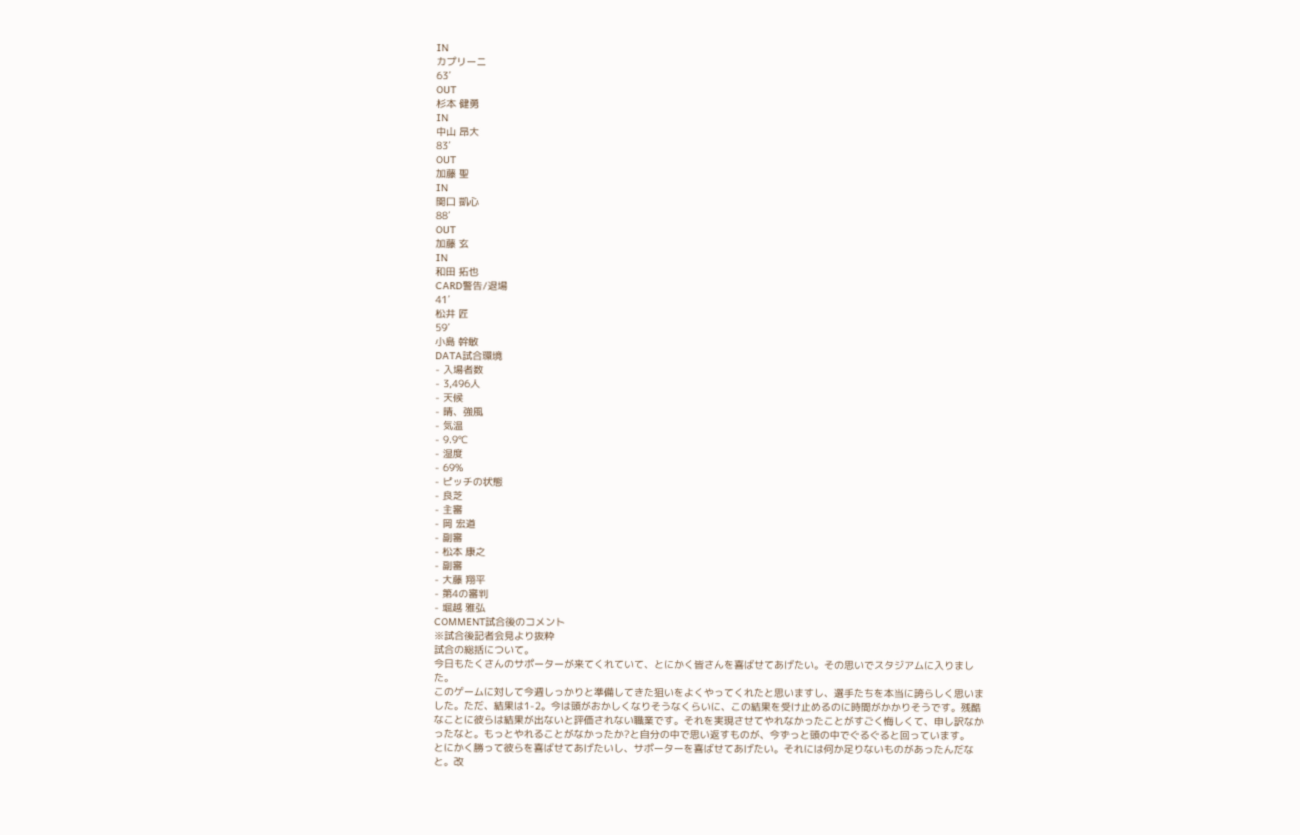IN
カプリーニ
63′
OUT
杉本 健勇
IN
中山 昂大
83′
OUT
加藤 聖
IN
関口 凱心
88′
OUT
加藤 玄
IN
和田 拓也
CARD警告/退場
41′
松井 匠
59′
小島 幹敏
DATA試合環境
- 入場者数
- 3,496人
- 天候
- 晴、強風
- 気温
- 9.9℃
- 湿度
- 69%
- ピッチの状態
- 良芝
- 主審
- 岡 宏道
- 副審
- 松本 康之
- 副審
- 大藤 翔平
- 第4の審判
- 堀越 雅弘
COMMENT試合後のコメント
※試合後記者会見より抜粋
試合の総括について。
今日もたくさんのサポーターが来てくれていて、とにかく皆さんを喜ばせてあげたい。その思いでスタジアムに入りました。
このゲームに対して今週しっかりと準備してきた狙いをよくやってくれたと思いますし、選手たちを本当に誇らしく思いました。ただ、結果は1-2。今は頭がおかしくなりそうなくらいに、この結果を受け止めるのに時間がかかりそうです。残酷なことに彼らは結果が出ないと評価されない職業です。それを実現させてやれなかったことがすごく悔しくて、申し訳なかったなと。もっとやれることがなかったか?と自分の中で思い返すものが、今ずっと頭の中でぐるぐると回っています。
とにかく勝って彼らを喜ばせてあげたいし、サポーターを喜ばせてあげたい。それには何か足りないものがあったんだなと。改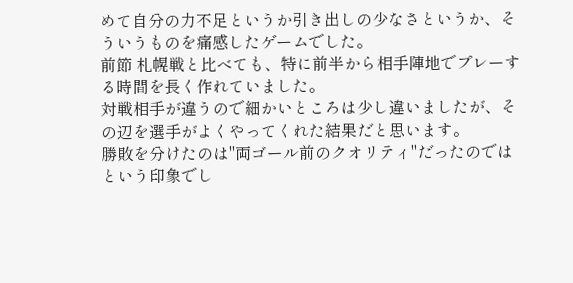めて自分の力不足というか引き出しの少なさというか、そういうものを痛感したゲームでした。
前節 札幌戦と比べても、特に前半から相手陣地でプレーする時間を長く作れていました。
対戦相手が違うので細かいところは少し違いましたが、その辺を選手がよくやってくれた結果だと思います。
勝敗を分けたのは"両ゴール前のクオリティ"だったのではという印象でし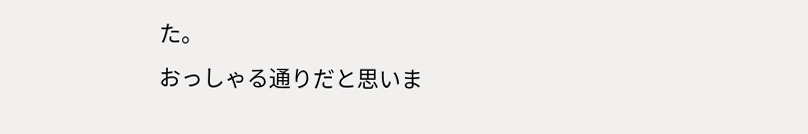た。
おっしゃる通りだと思いま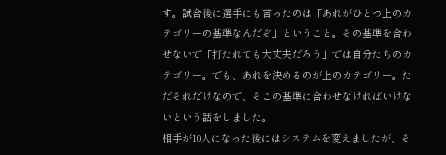す。試合後に選手にも言ったのは「あれがひとつ上のカテゴリーの基準なんだぞ」ということ。その基準を合わせないで「打たれても大丈夫だろう」では自分たちのカテゴリー。でも、あれを決めるのが上のカテゴリー。ただそれだけなので、そこの基準に合わせなければいけないという話をしました。
相手が10人になった後にはシステムを変えましたが、そ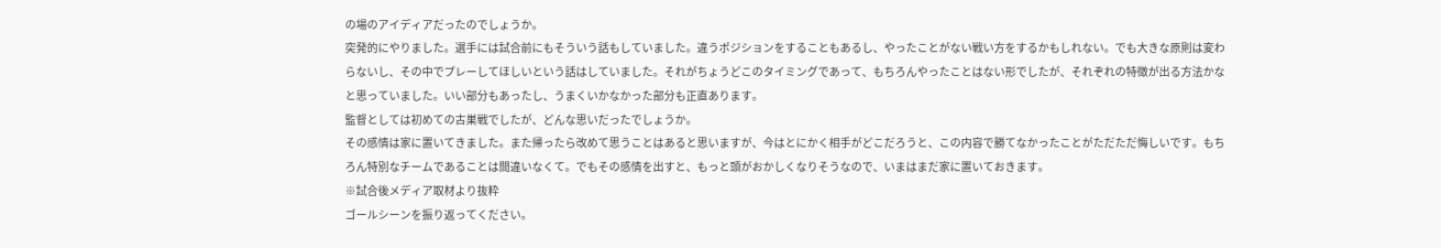の場のアイディアだったのでしょうか。
突発的にやりました。選手には試合前にもそういう話もしていました。違うポジションをすることもあるし、やったことがない戦い方をするかもしれない。でも大きな原則は変わらないし、その中でプレーしてほしいという話はしていました。それがちょうどこのタイミングであって、もちろんやったことはない形でしたが、それぞれの特徴が出る方法かなと思っていました。いい部分もあったし、うまくいかなかった部分も正直あります。
監督としては初めての古巣戦でしたが、どんな思いだったでしょうか。
その感情は家に置いてきました。また帰ったら改めて思うことはあると思いますが、今はとにかく相手がどこだろうと、この内容で勝てなかったことがただただ悔しいです。もちろん特別なチームであることは間違いなくて。でもその感情を出すと、もっと頭がおかしくなりそうなので、いまはまだ家に置いておきます。
※試合後メディア取材より抜粋
ゴールシーンを振り返ってください。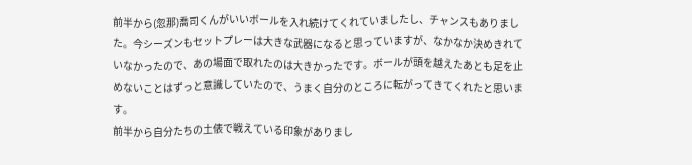前半から(忽那)喬司くんがいいボールを入れ続けてくれていましたし、チャンスもありました。今シーズンもセットプレーは大きな武器になると思っていますが、なかなか決めきれていなかったので、あの場面で取れたのは大きかったです。ボールが頭を越えたあとも足を止めないことはずっと意識していたので、うまく自分のところに転がってきてくれたと思います。
前半から自分たちの土俵で戦えている印象がありまし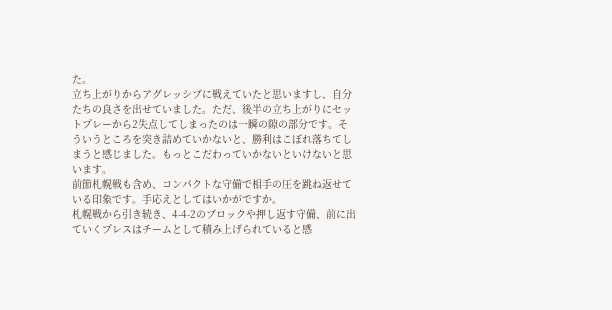た。
立ち上がりからアグレッシブに戦えていたと思いますし、自分たちの良さを出せていました。ただ、後半の立ち上がりにセットプレーから2失点してしまったのは一瞬の隙の部分です。そういうところを突き詰めていかないと、勝利はこぼれ落ちてしまうと感じました。もっとこだわっていかないといけないと思います。
前節札幌戦も含め、コンパクトな守備で相手の圧を跳ね返せている印象です。手応えとしてはいかがですか。
札幌戦から引き続き、4-4-2のブロックや押し返す守備、前に出ていくプレスはチームとして積み上げられていると感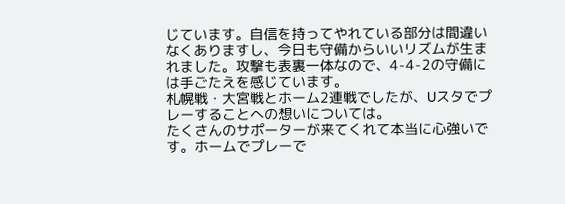じています。自信を持ってやれている部分は間違いなくありますし、今日も守備からいいリズムが生まれました。攻撃も表裏一体なので、4-4-2の守備には手ごたえを感じています。
札幌戦・大宮戦とホーム2連戦でしたが、Uスタでプレーすることへの想いについては。
たくさんのサポーターが来てくれて本当に心強いです。ホームでプレーで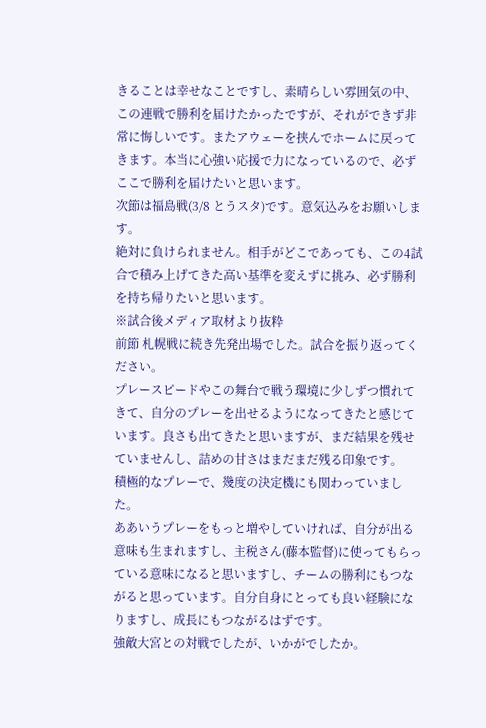きることは幸せなことですし、素晴らしい雰囲気の中、この連戦で勝利を届けたかったですが、それができず非常に悔しいです。またアウェーを挟んでホームに戻ってきます。本当に心強い応援で力になっているので、必ずここで勝利を届けたいと思います。
次節は福島戦(3/8 とうスタ)です。意気込みをお願いします。
絶対に負けられません。相手がどこであっても、この4試合で積み上げてきた高い基準を変えずに挑み、必ず勝利を持ち帰りたいと思います。
※試合後メディア取材より抜粋
前節 札幌戦に続き先発出場でした。試合を振り返ってください。
プレースピードやこの舞台で戦う環境に少しずつ慣れてきて、自分のプレーを出せるようになってきたと感じています。良さも出てきたと思いますが、まだ結果を残せていませんし、詰めの甘さはまだまだ残る印象です。
積極的なプレーで、幾度の決定機にも関わっていました。
ああいうプレーをもっと増やしていければ、自分が出る意味も生まれますし、主税さん(藤本監督)に使ってもらっている意味になると思いますし、チームの勝利にもつながると思っています。自分自身にとっても良い経験になりますし、成長にもつながるはずです。
強敵大宮との対戦でしたが、いかがでしたか。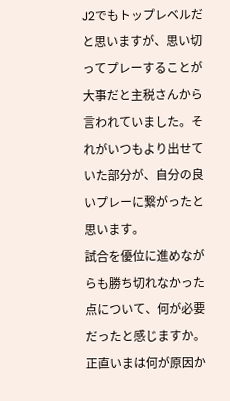J2でもトップレベルだと思いますが、思い切ってプレーすることが大事だと主税さんから言われていました。それがいつもより出せていた部分が、自分の良いプレーに繋がったと思います。
試合を優位に進めながらも勝ち切れなかった点について、何が必要だったと感じますか。
正直いまは何が原因か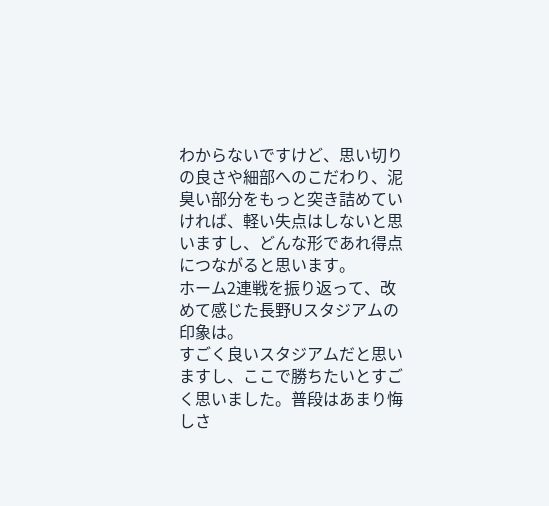わからないですけど、思い切りの良さや細部へのこだわり、泥臭い部分をもっと突き詰めていければ、軽い失点はしないと思いますし、どんな形であれ得点につながると思います。
ホーム2連戦を振り返って、改めて感じた長野Uスタジアムの印象は。
すごく良いスタジアムだと思いますし、ここで勝ちたいとすごく思いました。普段はあまり悔しさ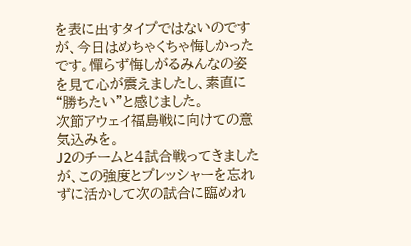を表に出すタイプではないのですが、今日はめちゃくちゃ悔しかったです。憚らず悔しがるみんなの姿を見て心が震えましたし、素直に“勝ちたい”と感じました。
次節アウェイ福島戦に向けての意気込みを。
J2のチームと4試合戦ってきましたが、この強度とプレッシャーを忘れずに活かして次の試合に臨めれ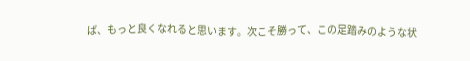ば、もっと良くなれると思います。次こそ勝って、この足踏みのような状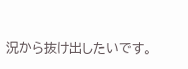況から抜け出したいです。